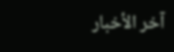آخر الأخبار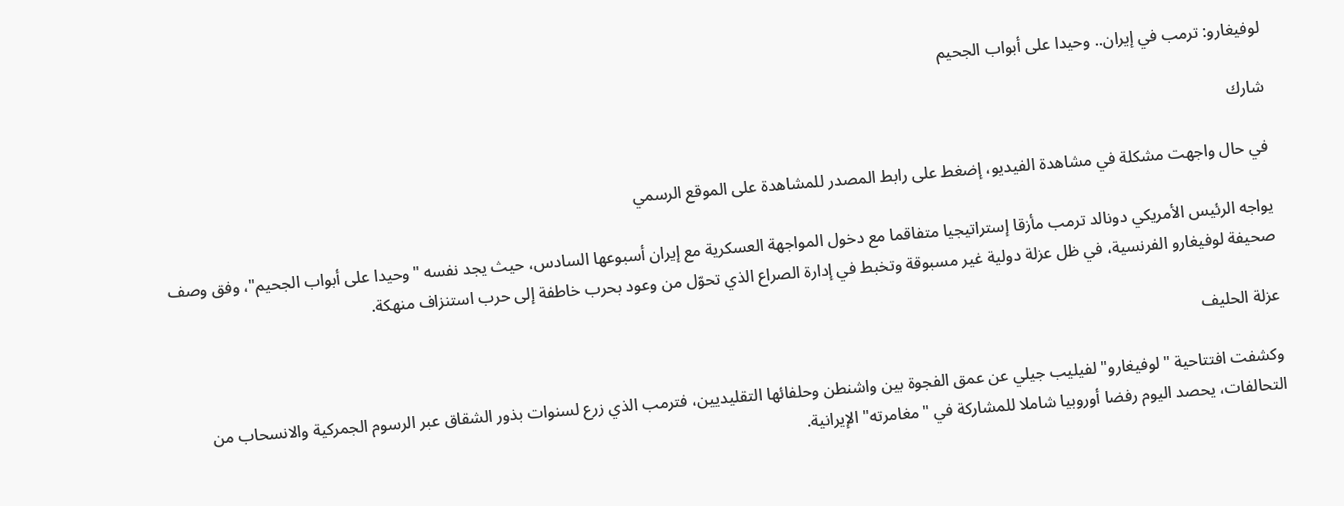لوفيغارو: ترمب في إيران.. وحيدا على أبواب الجحيم

شارك

في حال واجهت مشكلة في مشاهدة الفيديو، إضغط على رابط المصدر للمشاهدة على الموقع الرسمي

يواجه الرئيس الأمريكي دونالد ترمب مأزقا إستراتيجيا متفاقما مع دخول المواجهة العسكرية مع إيران أسبوعها السادس، حيث يجد نفسه "وحيدا على أبواب الجحيم"، وفق وصف صحيفة لوفيغارو الفرنسية، في ظل عزلة دولية غير مسبوقة وتخبط في إدارة الصراع الذي تحوّل من وعود بحرب خاطفة إلى حرب استنزاف منهكة.

عزلة الحليف

وكشفت افتتاحية "لوفيغارو" لفيليب جيلي عن عمق الفجوة بين واشنطن وحلفائها التقليديين، فترمب الذي زرع لسنوات بذور الشقاق عبر الرسوم الجمركية والانسحاب من التحالفات، يحصد اليوم رفضا أوروبيا شاملا للمشاركة في "مغامرته" الإيرانية.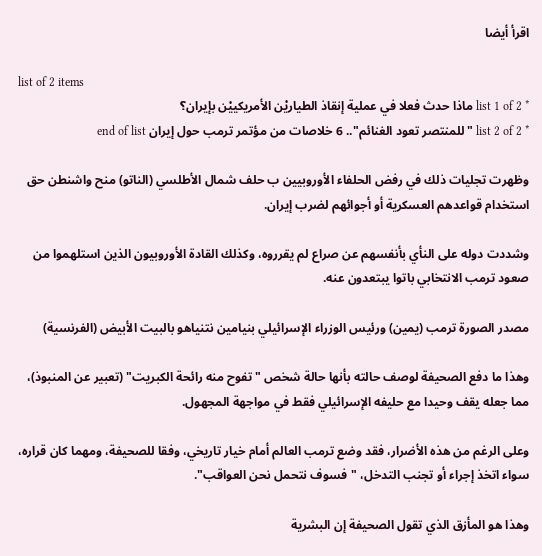اقرأ أيضا

list of 2 items
* list 1 of 2 ماذا حدث فعلا في عملية إنقاذ الطياريْن الأمريكييْن بإيران؟
* list 2 of 2 "للمنتصر تعود الغنائم".. 6 خلاصات من مؤتمر ترمب حول إيران end of list

وظهرت تجليات ذلك في رفض الحلفاء الأوروبيين ب حلف شمال الأطلسي (الناتو) منح واشنطن حق استخدام قواعدهم العسكرية أو أجوائهم لضرب إيران.

وشددت دوله على النأي بأنفسهم عن صراع لم يقرروه، وكذلك القادة الأوروبيون الذين استلهموا من صعود ترمب الانتخابي باتوا يبتعدون عنه.

مصدر الصورة ترمب (يمين) ورئيس الوزراء الإسرائيلي بنيامين نتنياهو بالبيت الأبيض (الفرنسية)

وهذا ما دفع الصحيفة لوصف حالته بأنها حالة شخص "تفوح منه رائحة الكبريت" (تعبير عن المنبوذ)، مما جعله يقف وحيدا مع حليفه الإسرائيلي فقط في مواجهة المجهول.

وعلى الرغم من هذه الأضرار، فقد وضع ترمب العالم أمام خيار تاريخي، وفقا للصحيفة، ومهما كان قراره، سواء اتخذ إجراء أو تجنب التدخل، "فسوف نتحمل نحن العواقب".

وهذا هو المأزق الذي تقول الصحيفة إن البشرية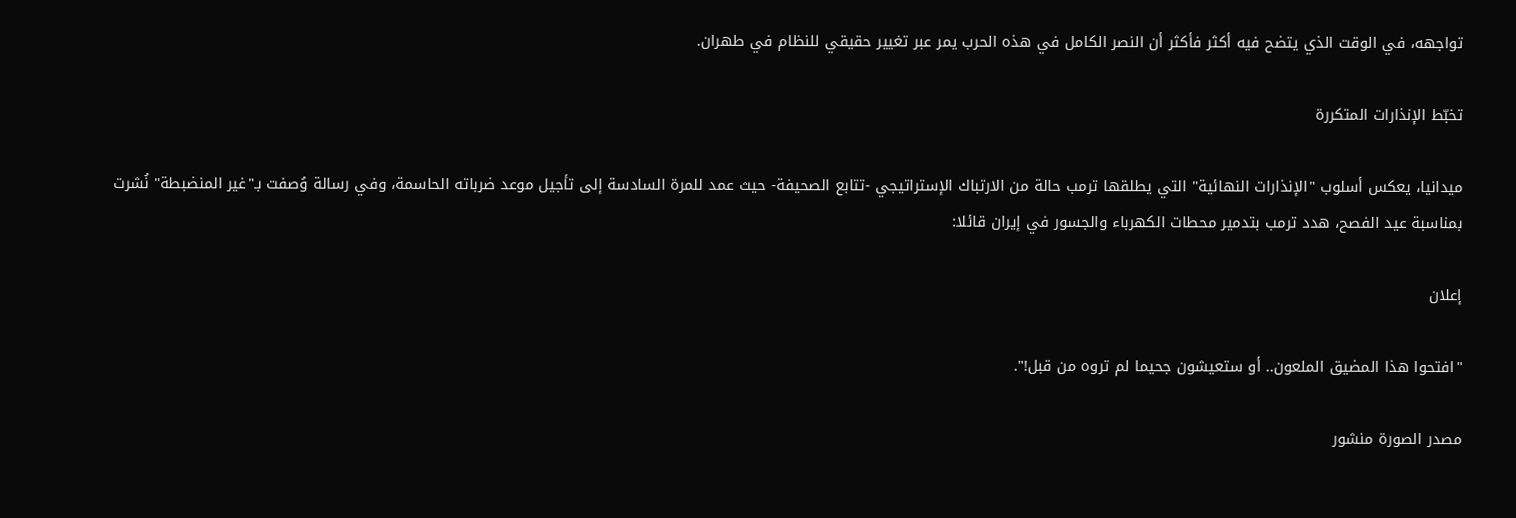تواجهه، في الوقت الذي يتضح فيه أكثر فأكثر أن النصر الكامل في هذه الحرب يمر عبر تغيير حقيقي للنظام في طهران.

تخبّط الإنذارات المتكررة

ميدانيا، يعكس أسلوب "الإنذارات النهائية" التي يطلقها ترمب حالة من الارتباك الإستراتيجي -تتابع الصحيفة- حيث عمد للمرة السادسة إلى تأجيل موعد ضرباته الحاسمة، وفي رسالة وُصفت بـ"غير المنضبطة" نُشرت بمناسبة عيد الفصح، هدد ترمب بتدمير محطات الكهرباء والجسور في إيران قائلا:

إعلان

"افتحوا هذا المضيق الملعون.. أو ستعيشون جحيما لم تروه من قبل!".

مصدر الصورة منشور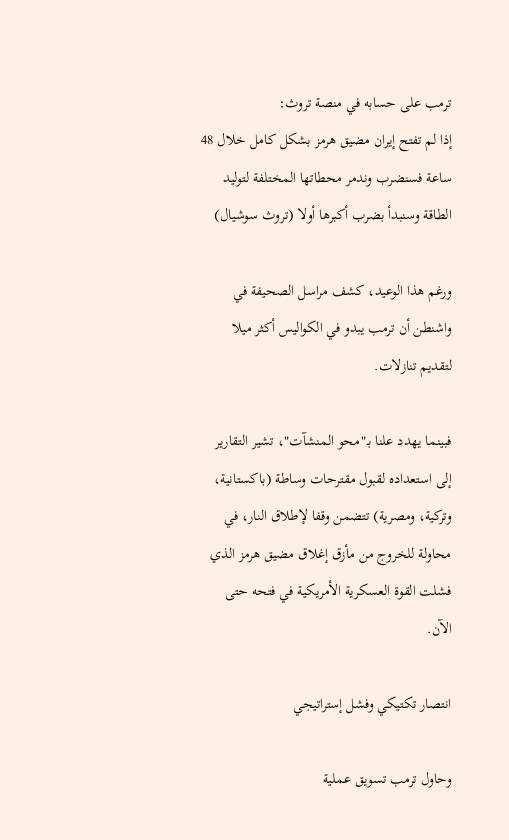ترمب على حسابه في منصة تروث:
إذا لم تفتح إيران مضيق هرمز بشكل كامل خلال 48 ساعة فسنضرب وندمر محطاتها المختلفة لتوليد الطاقة وسنبدأ بضرب أكبرها أولا (تروث سوشيال)

ورغم هذا الوعيد، كشف مراسل الصحيفة في واشنطن أن ترمب يبدو في الكواليس أكثر ميلا لتقديم تنازلات.

فبينما يهدد علنا بـ"محو المنشآت"، تشير التقارير إلى استعداده لقبول مقترحات وساطة (باكستانية، وتركية، ومصرية) تتضمن وقفا لإطلاق النار، في محاولة للخروج من مأزق إغلاق مضيق هرمز الذي فشلت القوة العسكرية الأمريكية في فتحه حتى الآن.

انتصار تكتيكي وفشل إستراتيجي

وحاول ترمب تسويق عملية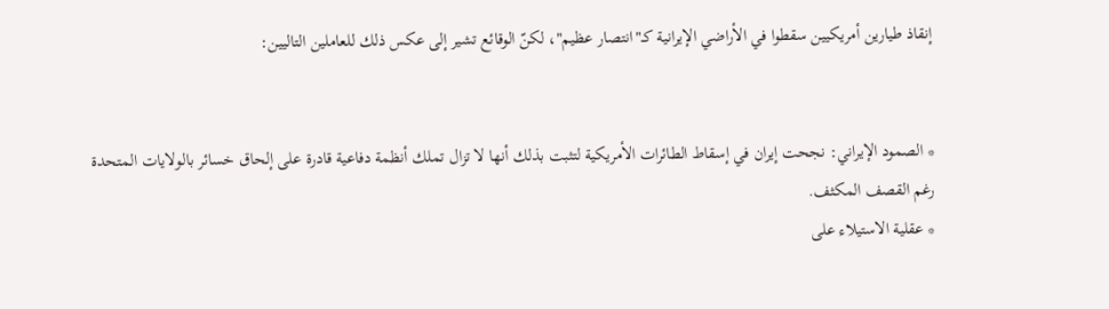إنقاذ طيارين أمريكيين سقطوا في الأراضي الإيرانية كـ"انتصار عظيم"، لكنّ الوقائع تشير إلى عكس ذلك للعاملين التاليين:


* الصمود الإيراني: نجحت إيران في إسقاط الطائرات الأمريكية لتثبت بذلك أنها لا تزال تملك أنظمة دفاعية قادرة على إلحاق خسائر بالولايات المتحدة رغم القصف المكثف.
* عقلية الاستيلاء على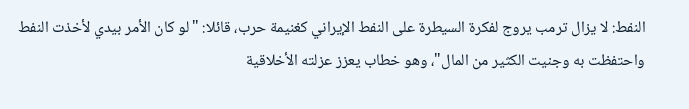النفط: لا يزال ترمب يروج لفكرة السيطرة على النفط الإيراني كغنيمة حرب، قائلا: "لو كان الأمر بيدي لأخذت النفط واحتفظت به وجنيت الكثير من المال"، وهو خطاب يعزز عزلته الأخلاقية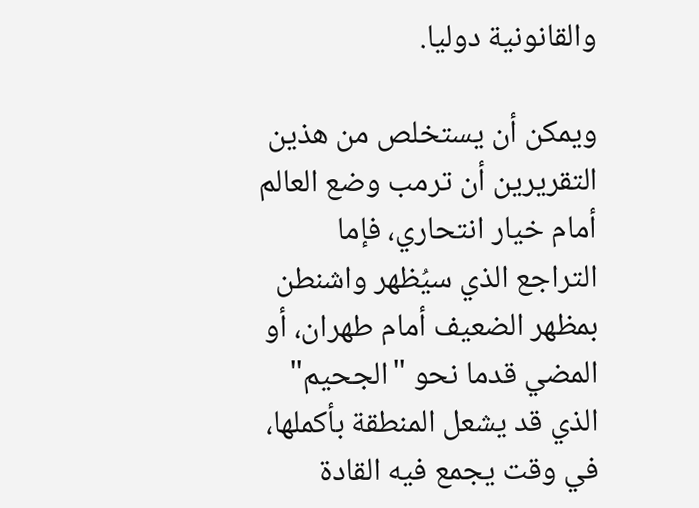والقانونية دوليا.

ويمكن أن يستخلص من هذين التقريرين أن ترمب وضع العالم أمام خيار انتحاري، فإما التراجع الذي سيُظهر واشنطن بمظهر الضعيف أمام طهران، أو المضي قدما نحو "الجحيم" الذي قد يشعل المنطقة بأكملها، في وقت يجمع فيه القادة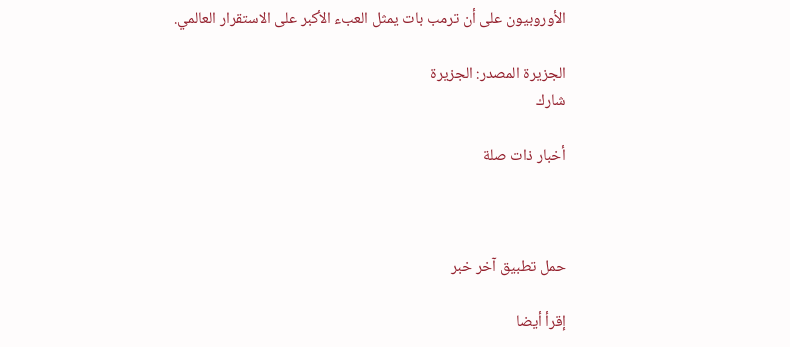الأوروبيون على أن ترمب بات يمثل العبء الأكبر على الاستقرار العالمي.

الجزيرة المصدر: الجزيرة
شارك

أخبار ذات صلة



حمل تطبيق آخر خبر

إقرأ أيضا